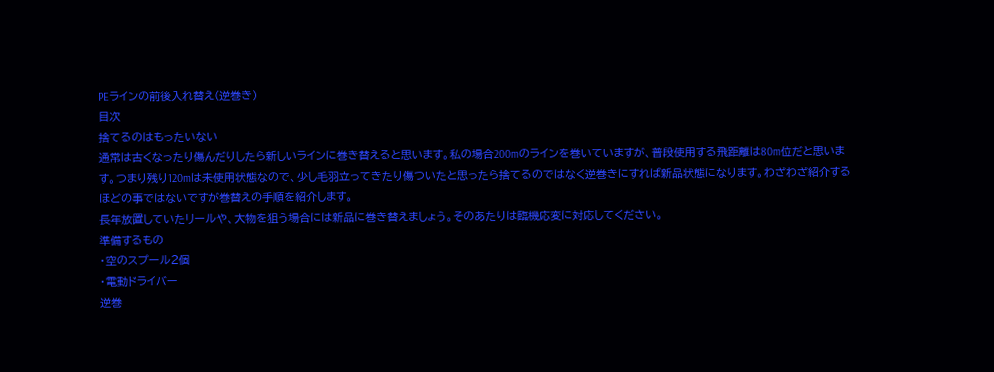PEラインの前後入れ替え(逆巻き)
目次
捨てるのはもったいない
通常は古くなったり傷んだりしたら新しいラインに巻き替えると思います。私の場合200mのラインを巻いていますが、普段使用する飛距離は80m位だと思います。つまり残り120mは未使用状態なので、少し毛羽立ってきたり傷ついたと思ったら捨てるのではなく逆巻きにすれば新品状態になります。わざわざ紹介するほどの事ではないですが巻替えの手順を紹介します。
長年放置していたリールや、大物を狙う場合には新品に巻き替えましょう。そのあたりは臨機応変に対応してください。
準備するもの
・空のスプール2個
・電動ドライバー
逆巻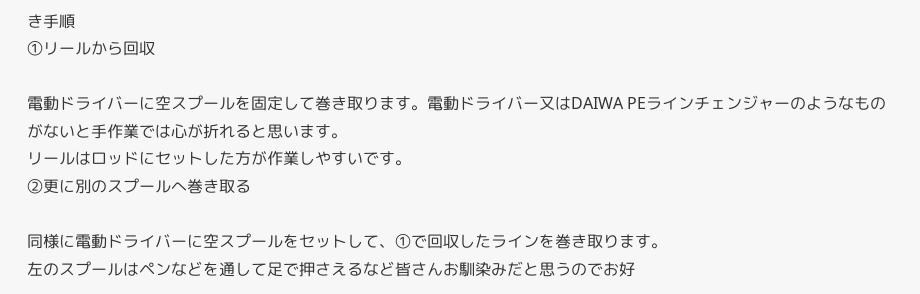き手順
①リールから回収

電動ドライバーに空スプールを固定して巻き取ります。電動ドライバー又はDAIWA PEラインチェンジャーのようなものがないと手作業では心が折れると思います。
リールはロッドにセットした方が作業しやすいです。
②更に別のスプールへ巻き取る

同様に電動ドライバーに空スプールをセットして、①で回収したラインを巻き取ります。
左のスプールはペンなどを通して足で押さえるなど皆さんお馴染みだと思うのでお好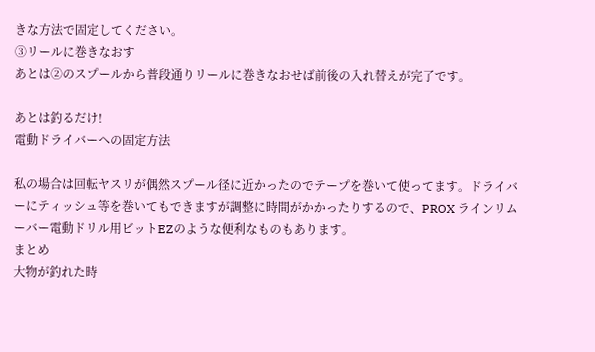きな方法で固定してください。
③リールに巻きなおす
あとは②のスプールから普段通りリールに巻きなおせば前後の入れ替えが完了です。

あとは釣るだけ!
電動ドライバーへの固定方法

私の場合は回転ヤスリが偶然スプール径に近かったのでテープを巻いて使ってます。ドライバーにティッシュ等を巻いてもできますが調整に時間がかかったりするので、PROX ラインリムーバー電動ドリル用ビットEZのような便利なものもあります。
まとめ
大物が釣れた時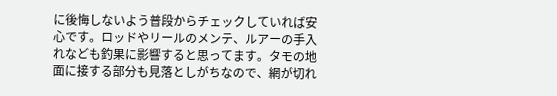に後悔しないよう普段からチェックしていれば安心です。ロッドやリールのメンテ、ルアーの手入れなども釣果に影響すると思ってます。タモの地面に接する部分も見落としがちなので、網が切れ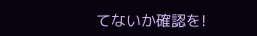てないか確認を!